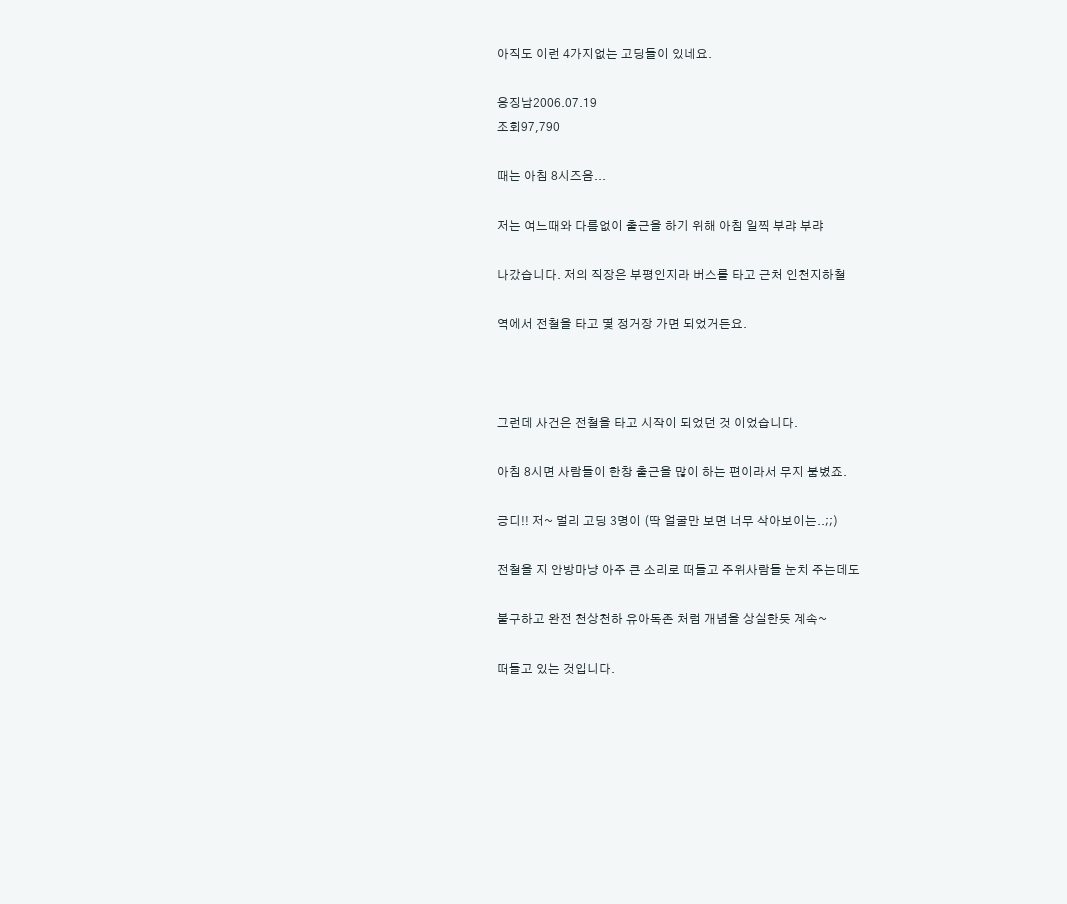아직도 이런 4가지없는 고딩들이 있네요.

응징남2006.07.19
조회97,790

때는 아침 8시즈음...

저는 여느때와 다름없이 출근을 하기 위해 아침 일찍 부랴 부랴

나갔습니다. 저의 직장은 부평인지라 버스를 타고 근처 인천지하철

역에서 전철을 타고 몇 정거장 가면 되었거든요.



그런데 사건은 전철을 타고 시작이 되었던 것 이었습니다.

아침 8시면 사람들이 한창 출근을 많이 하는 편이라서 무지 붐볐죠.

긍디!! 저~ 멀리 고딩 3명이 (딱 얼굴만 보면 너무 삭아보이는..;;)

전철을 지 안방마냥 아주 큰 소리로 떠들고 주위사람들 눈치 주는데도

불구하고 완전 천상천하 유아독존 처럼 개념을 상실한듯 계속~

떠들고 있는 것입니다.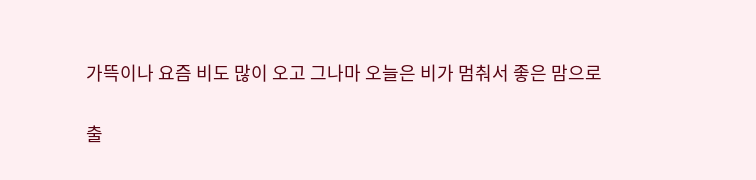가뜩이나 요즘 비도 많이 오고 그나마 오늘은 비가 멈춰서 좋은 맘으로

출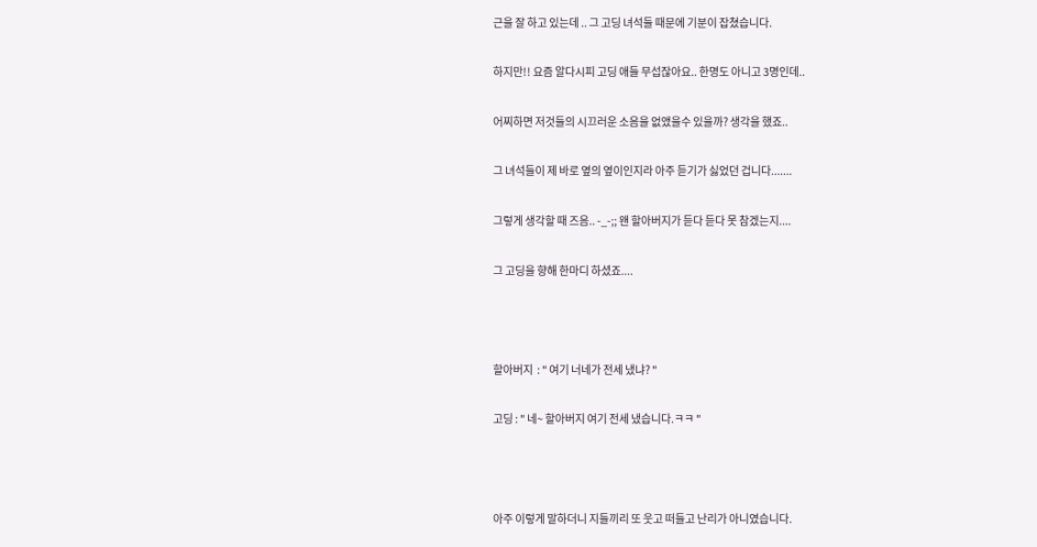근을 잘 하고 있는데 .. 그 고딩 녀석들 때문에 기분이 잡쳤습니다.

하지만!! 요즘 알다시피 고딩 애들 무섭잖아요.. 한명도 아니고 3명인데..

어찌하면 저것들의 시끄러운 소음을 없앴을수 있을까? 생각을 했죠..

그 녀석들이 제 바로 옆의 옆이인지라 아주 듣기가 싫었던 겁니다.......

그렇게 생각할 때 즈음.. -_-;; 왠 할아버지가 듣다 듣다 못 참겠는지....

그 고딩을 향해 한마디 하셨죠....



할아버지  : " 여기 너네가 전세 냈냐? "

고딩 : " 네~ 할아버지 여기 전세 냈습니다.ㅋㅋ "



아주 이렇게 말하더니 지들끼리 또 웃고 떠들고 난리가 아니였습니다.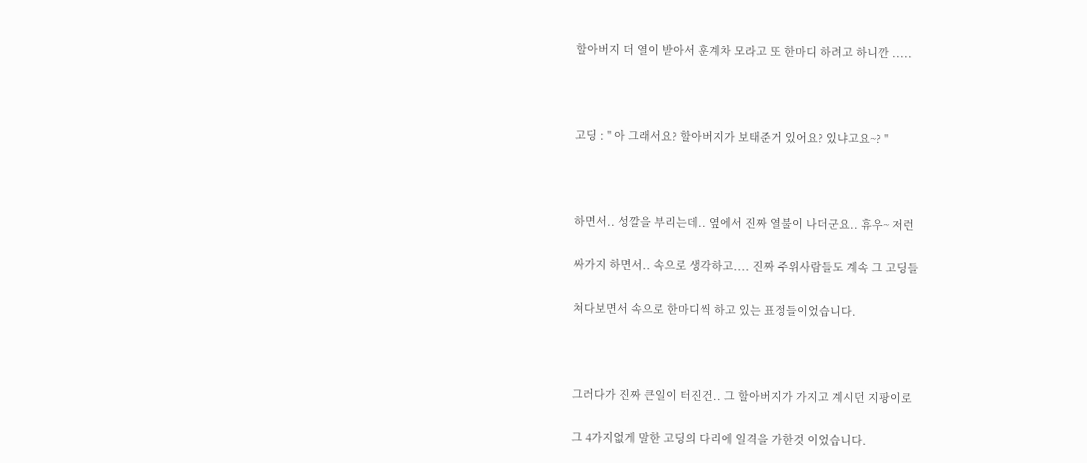할아버지 더 열이 받아서 훈계차 모라고 또 한마디 하려고 하니깐 .....



고딩 : " 아 그래서요? 할아버지가 보태준거 있어요? 있냐고요~? "



하면서.. 성깔을 부리는데.. 옆에서 진짜 열불이 나더군요.. 휴우~ 저런

싸가지 하면서.. 속으로 생각하고.... 진짜 주위사람들도 계속 그 고딩들

쳐다보면서 속으로 한마디씩 하고 있는 표정들이었습니다.



그러다가 진짜 큰일이 터진건.. 그 할아버지가 가지고 계시던 지팡이로

그 4가지없게 말한 고딩의 다리에 일격을 가한것 이었습니다.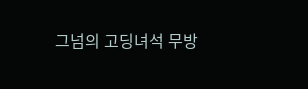그넘의 고딩녀석 무방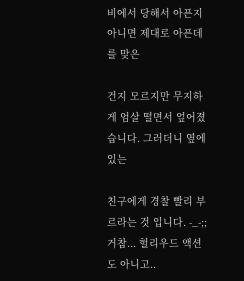비에서 당해서 아픈지 아니면 제대로 아픈데를 맞은

건지 모르지만 무지하게 엄살 떨면서 엎어졌습니다. 그러더니 옆에 있는

친구에게 경찰 빨리 부르라는 것 입니다. -_-;; 거참... 헐리우드 액션도 아니고..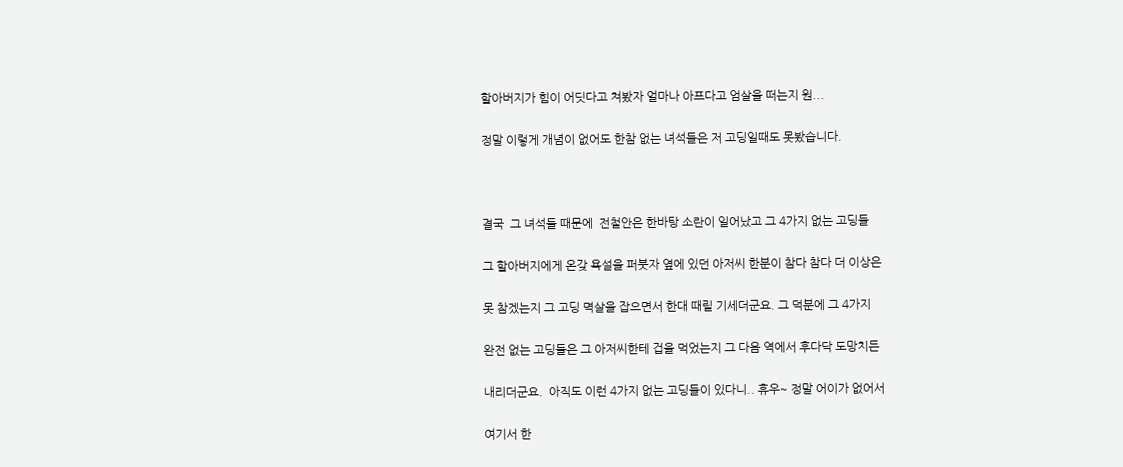할아버지가 힘이 어딧다고 쳐봤자 얼마나 아프다고 엄살을 떠는지 원...

정말 이렇게 개념이 없어도 한참 없는 녀석들은 저 고딩일때도 못봤습니다.



결국  그 녀석들 때문에  전철안은 한바탕 소란이 일어났고 그 4가지 없는 고딩들

그 할아버지에게 온갖 욕설을 퍼붓자 옆에 있던 아저씨 한분이 참다 참다 더 이상은

못 참겠는지 그 고딩 멱살을 잡으면서 한대 때릴 기세더군요. 그 덕분에 그 4가지

완전 없는 고딩들은 그 아저씨한테 겁을 먹었는지 그 다음 역에서 후다닥 도망치든

내리더군요.  아직도 이런 4가지 없는 고딩들이 있다니.. 휴우~ 정말 어이가 없어서

여기서 한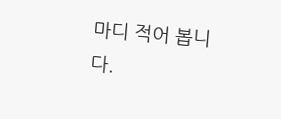마디 적어 봅니다.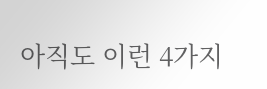아직도 이런 4가지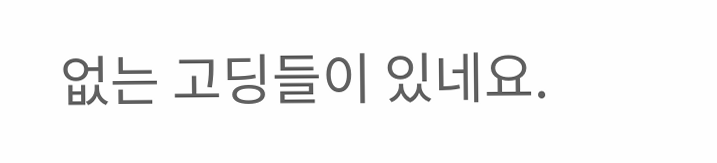없는 고딩들이 있네요.